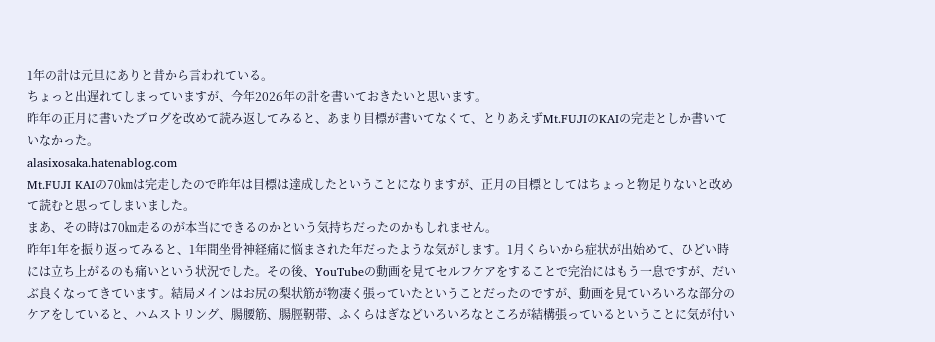1年の計は元旦にありと昔から言われている。
ちょっと出遅れてしまっていますが、今年2026年の計を書いておきたいと思います。
昨年の正月に書いたブログを改めて読み返してみると、あまり目標が書いてなくて、とりあえずMt.FUJIのKAIの完走としか書いていなかった。
alasixosaka.hatenablog.com
Mt.FUJI KAIの70㎞は完走したので昨年は目標は達成したということになりますが、正月の目標としてはちょっと物足りないと改めて読むと思ってしまいました。
まあ、その時は70㎞走るのが本当にできるのかという気持ちだったのかもしれません。
昨年1年を振り返ってみると、1年間坐骨神経痛に悩まされた年だったような気がします。1月くらいから症状が出始めて、ひどい時には立ち上がるのも痛いという状況でした。その後、YouTubeの動画を見てセルフケアをすることで完治にはもう一息ですが、だいぶ良くなってきています。結局メインはお尻の梨状筋が物凄く張っていたということだったのですが、動画を見ていろいろな部分のケアをしていると、ハムストリング、腸腰筋、腸脛靭帯、ふくらはぎなどいろいろなところが結構張っているということに気が付い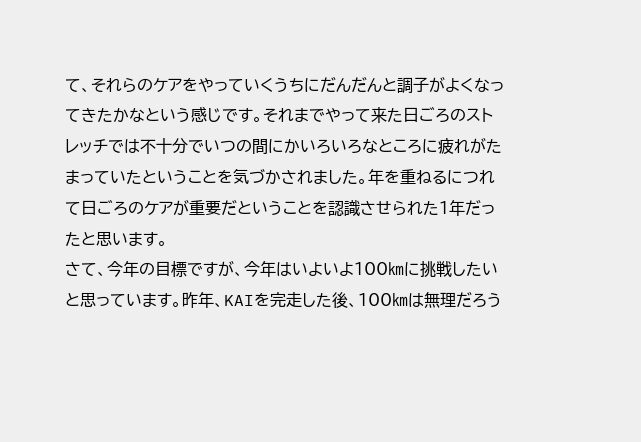て、それらのケアをやっていくうちにだんだんと調子がよくなってきたかなという感じです。それまでやって来た日ごろのストレッチでは不十分でいつの間にかいろいろなところに疲れがたまっていたということを気づかされました。年を重ねるにつれて日ごろのケアが重要だということを認識させられた1年だったと思います。
さて、今年の目標ですが、今年はいよいよ100㎞に挑戦したいと思っています。昨年、KAIを完走した後、100㎞は無理だろう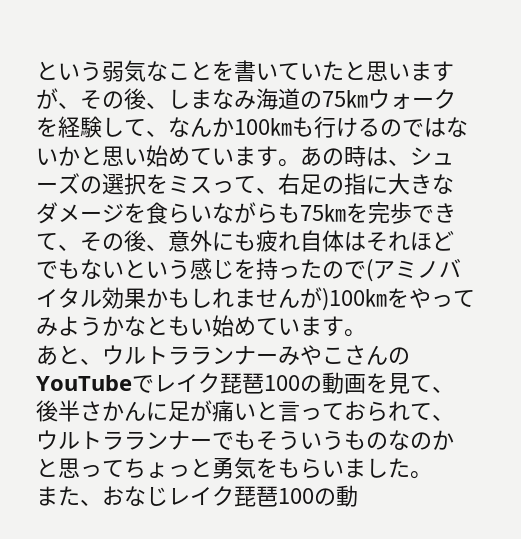という弱気なことを書いていたと思いますが、その後、しまなみ海道の75㎞ウォークを経験して、なんか100㎞も行けるのではないかと思い始めています。あの時は、シューズの選択をミスって、右足の指に大きなダメージを食らいながらも75㎞を完歩できて、その後、意外にも疲れ自体はそれほどでもないという感じを持ったので(アミノバイタル効果かもしれませんが)100㎞をやってみようかなともい始めています。
あと、ウルトラランナーみやこさんのYouTubeでレイク琵琶100の動画を見て、後半さかんに足が痛いと言っておられて、ウルトラランナーでもそういうものなのかと思ってちょっと勇気をもらいました。
また、おなじレイク琵琶100の動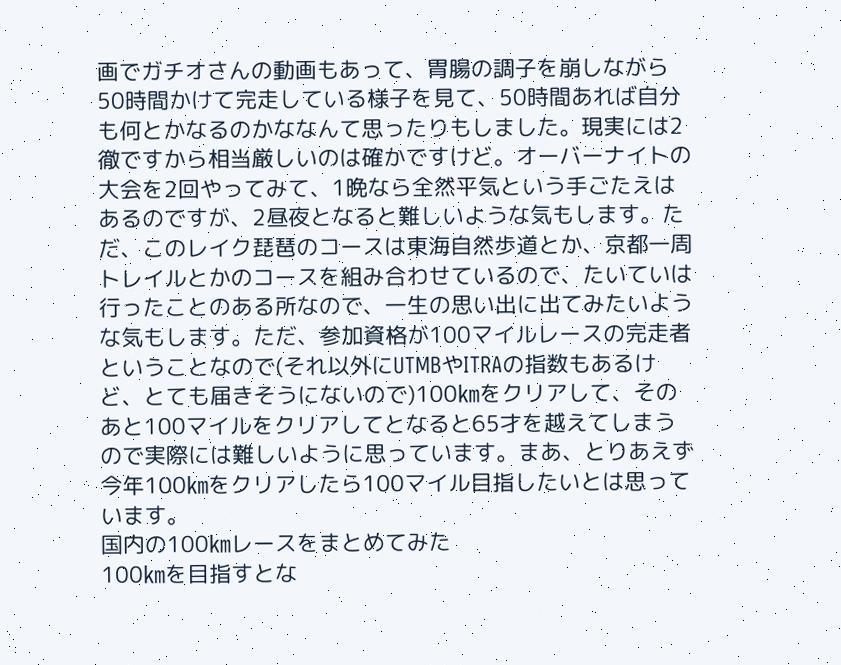画でガチオさんの動画もあって、胃腸の調子を崩しながら50時間かけて完走している様子を見て、50時間あれば自分も何とかなるのかななんて思ったりもしました。現実には2徹ですから相当厳しいのは確かですけど。オーバーナイトの大会を2回やってみて、1晩なら全然平気という手ごたえはあるのですが、2昼夜となると難しいような気もします。ただ、このレイク琵琶のコースは東海自然歩道とか、京都一周トレイルとかのコースを組み合わせているので、たいていは行ったことのある所なので、一生の思い出に出てみたいような気もします。ただ、参加資格が100マイルレースの完走者ということなので(それ以外にUTMBやITRAの指数もあるけど、とても届きそうにないので)100㎞をクリアして、そのあと100マイルをクリアしてとなると65才を越えてしまうので実際には難しいように思っています。まあ、とりあえず今年100㎞をクリアしたら100マイル目指したいとは思っています。
国内の100㎞レースをまとめてみた
100㎞を目指すとな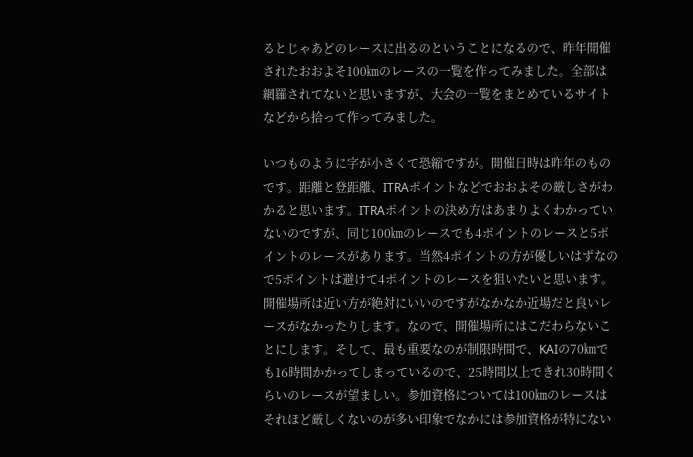るとじゃあどのレースに出るのということになるので、昨年開催されたおおよそ100㎞のレースの一覧を作ってみました。全部は網羅されてないと思いますが、大会の一覧をまとめているサイトなどから拾って作ってみました。

いつものように字が小さくて恐縮ですが。開催日時は昨年のものです。距離と登距離、ITRAポイントなどでおおよその厳しさがわかると思います。ITRAポイントの決め方はあまりよくわかっていないのですが、同じ100㎞のレースでも4ポイントのレースと5ポイントのレースがあります。当然4ポイントの方が優しいはずなので5ポイントは避けて4ポイントのレースを狙いたいと思います。開催場所は近い方が絶対にいいのですがなかなか近場だと良いレースがなかったりします。なので、開催場所にはこだわらないことにします。そして、最も重要なのが制限時間で、KAIの70㎞でも16時間かかってしまっているので、25時間以上できれ30時間くらいのレースが望ましい。参加資格については100㎞のレースはそれほど厳しくないのが多い印象でなかには参加資格が特にない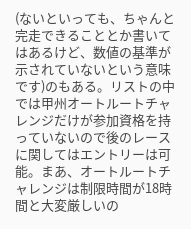(ないといっても、ちゃんと完走できることとか書いてはあるけど、数値の基準が示されていないという意味です)のもある。リストの中では甲州オートルートチャレンジだけが参加資格を持っていないので後のレースに関してはエントリーは可能。まあ、オートルートチャレンジは制限時間が18時間と大変厳しいの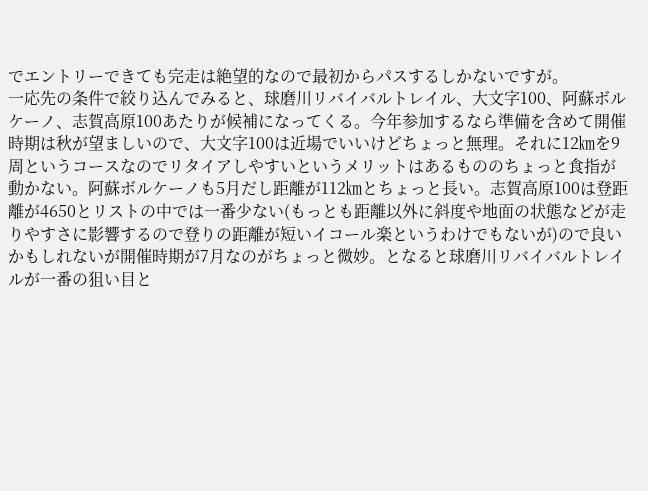でエントリーできても完走は絶望的なので最初からパスするしかないですが。
一応先の条件で絞り込んでみると、球磨川リバイバルトレイル、大文字100、阿蘇ボルケーノ、志賀高原100あたりが候補になってくる。今年参加するなら準備を含めて開催時期は秋が望ましいので、大文字100は近場でいいけどちょっと無理。それに12㎞を9周というコースなのでリタイアしやすいというメリットはあるもののちょっと食指が動かない。阿蘇ボルケーノも5月だし距離が112㎞とちょっと長い。志賀高原100は登距離が4650とリストの中では一番少ない(もっとも距離以外に斜度や地面の状態などが走りやすさに影響するので登りの距離が短いイコール楽というわけでもないが)ので良いかもしれないが開催時期が7月なのがちょっと微妙。となると球磨川リバイバルトレイルが一番の狙い目と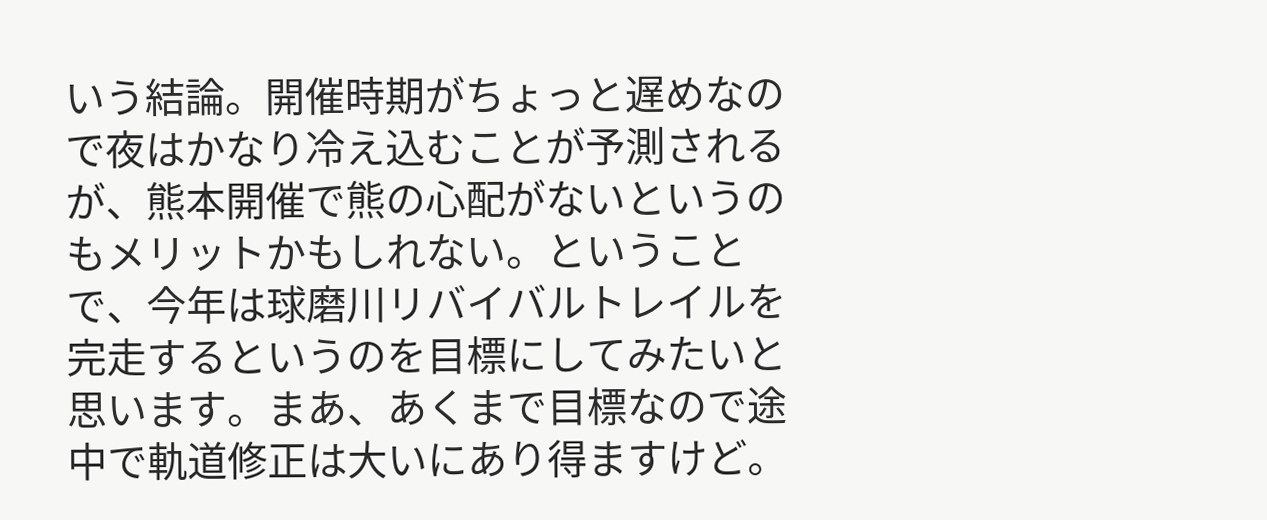いう結論。開催時期がちょっと遅めなので夜はかなり冷え込むことが予測されるが、熊本開催で熊の心配がないというのもメリットかもしれない。ということで、今年は球磨川リバイバルトレイルを完走するというのを目標にしてみたいと思います。まあ、あくまで目標なので途中で軌道修正は大いにあり得ますけど。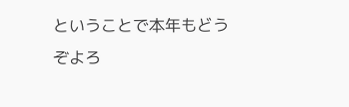ということで本年もどうぞよろ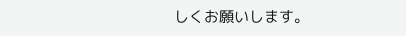しくお願いします。